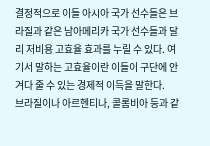결정적으로 이들 아시아 국가 선수들은 브라질과 같은 남아메리카 국가 선수들과 달리 저비용 고효율 효과를 누릴 수 있다. 여기서 말하는 고효율이란 이들이 구단에 안겨다 줄 수 있는 경제적 이득을 말한다.
브라질이나 아르헨티나, 콜롬비아 등과 같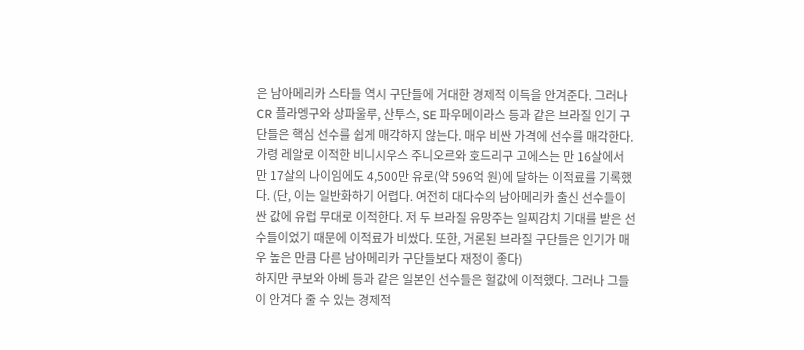은 남아메리카 스타들 역시 구단들에 거대한 경제적 이득을 안겨준다. 그러나 CR 플라멩구와 상파울루, 산투스, SE 파우메이라스 등과 같은 브라질 인기 구단들은 핵심 선수를 쉽게 매각하지 않는다. 매우 비싼 가격에 선수를 매각한다.
가령 레알로 이적한 비니시우스 주니오르와 호드리구 고에스는 만 16살에서 만 17살의 나이임에도 4,500만 유로(약 596억 원)에 달하는 이적료를 기록했다. (단, 이는 일반화하기 어렵다. 여전히 대다수의 남아메리카 출신 선수들이 싼 값에 유럽 무대로 이적한다. 저 두 브라질 유망주는 일찌감치 기대를 받은 선수들이었기 때문에 이적료가 비쌌다. 또한, 거론된 브라질 구단들은 인기가 매우 높은 만큼 다른 남아메리카 구단들보다 재정이 좋다)
하지만 쿠보와 아베 등과 같은 일본인 선수들은 헐값에 이적했다. 그러나 그들이 안겨다 줄 수 있는 경제적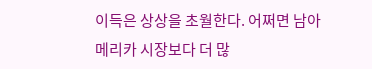이득은 상상을 초월한다. 어쩌면 남아메리카 시장보다 더 많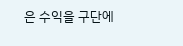은 수익을 구단에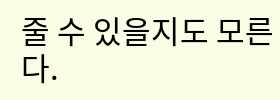줄 수 있을지도 모른다.